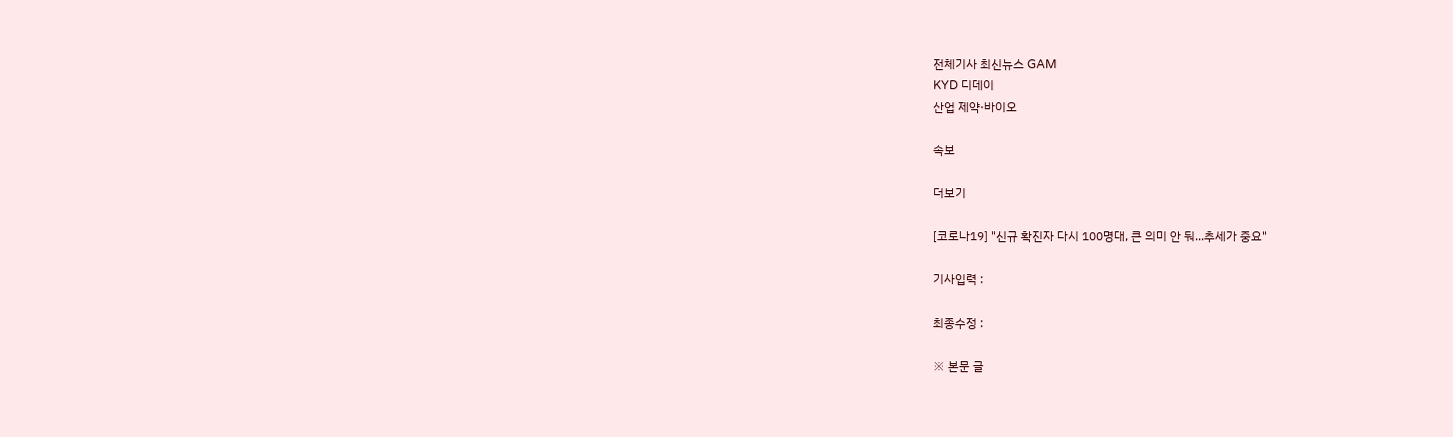전체기사 최신뉴스 GAM
KYD 디데이
산업 제약·바이오

속보

더보기

[코로나19] "신규 확진자 다시 100명대, 큰 의미 안 둬...추세가 중요"

기사입력 :

최종수정 :

※ 본문 글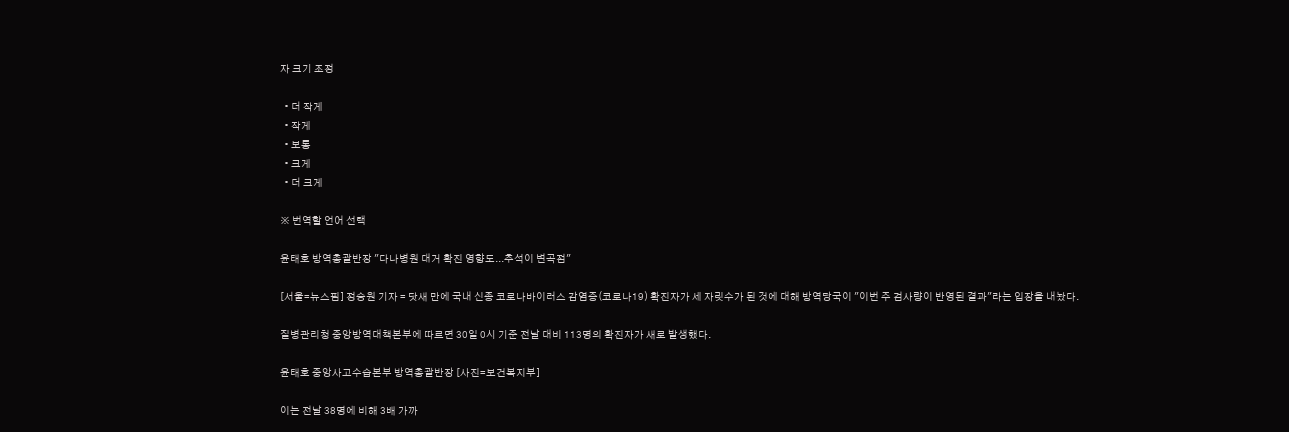자 크기 조정

  • 더 작게
  • 작게
  • 보통
  • 크게
  • 더 크게

※ 번역할 언어 선택

윤태호 방역총괄반장 "다나병원 대거 확진 영향도...추석이 변곡점"

[서울=뉴스핌] 정승원 기자 = 닷새 만에 국내 신종 코로나바이러스 감염증(코로나19) 확진자가 세 자릿수가 된 것에 대해 방역당국이 "이번 주 검사량이 반영된 결과"라는 입장을 내놨다.

질병관리청 중앙방역대책본부에 따르면 30일 0시 기준 전날 대비 113명의 확진자가 새로 발생했다.

윤태호 중앙사고수습본부 방역총괄반장 [사진=보건복지부]

이는 전날 38명에 비해 3배 가까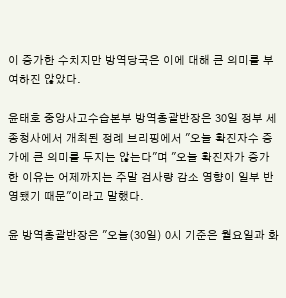이 증가한 수치지만 방역당국은 이에 대해 큰 의미를 부여하진 않았다.

윤태호 중앙사고수습본부 방역총괄반장은 30일 정부 세종청사에서 개최된 정례 브리핑에서 "오늘 확진자수 증가에 큰 의미를 두지는 않는다"며 "오늘 확진자가 증가한 이유는 어제까지는 주말 검사량 감소 영향이 일부 반영됐기 때문"이라고 말했다.

윤 방역총괄반장은 "오늘(30일) 0시 기준은 월요일과 화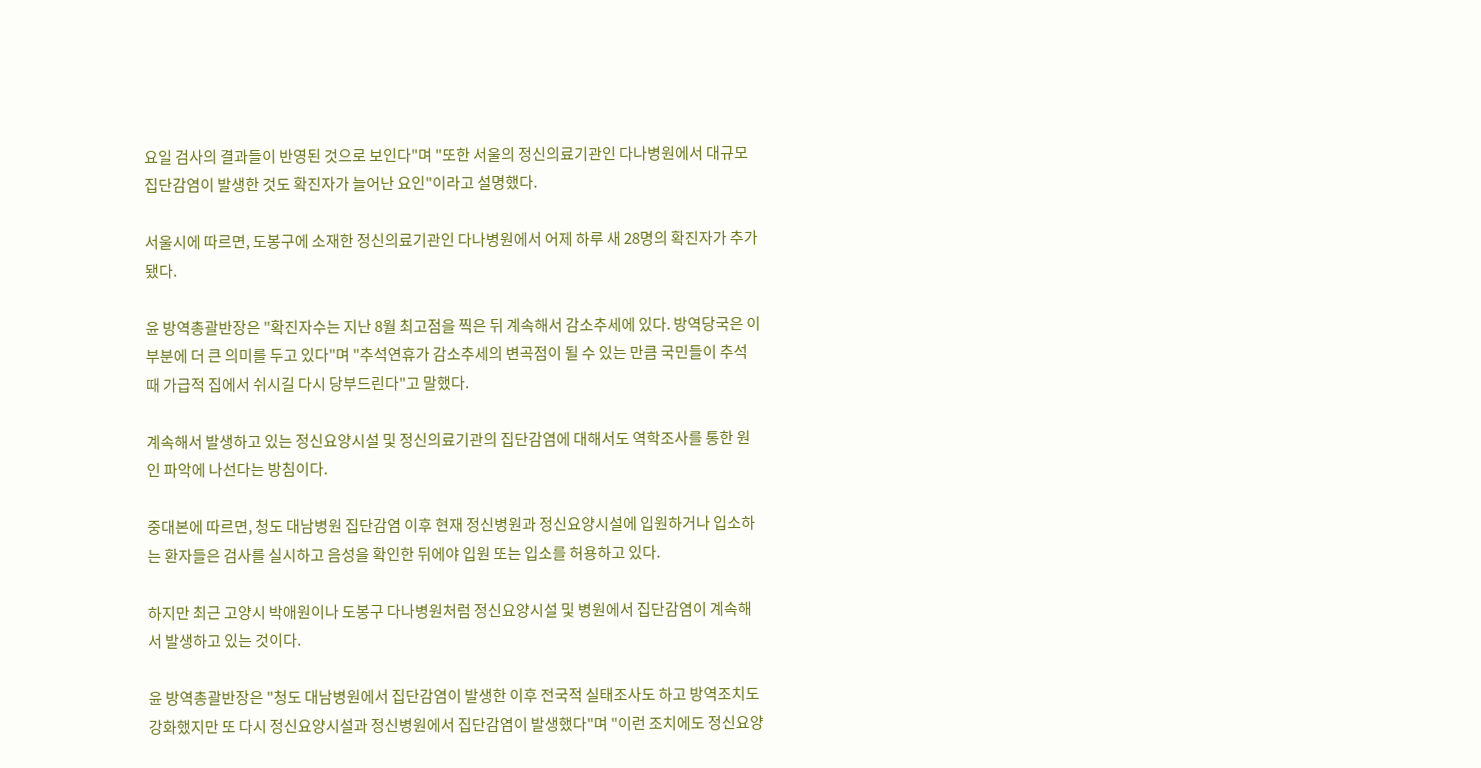요일 검사의 결과들이 반영된 것으로 보인다"며 "또한 서울의 정신의료기관인 다나병원에서 대규모 집단감염이 발생한 것도 확진자가 늘어난 요인"이라고 설명했다.

서울시에 따르면, 도봉구에 소재한 정신의료기관인 다나병원에서 어제 하루 새 28명의 확진자가 추가됐다.

윤 방역총괄반장은 "확진자수는 지난 8월 최고점을 찍은 뒤 계속해서 감소추세에 있다. 방역당국은 이 부분에 더 큰 의미를 두고 있다"며 "추석연휴가 감소추세의 변곡점이 될 수 있는 만큼 국민들이 추석 때 가급적 집에서 쉬시길 다시 당부드린다"고 말했다.

계속해서 발생하고 있는 정신요양시설 및 정신의료기관의 집단감염에 대해서도 역학조사를 통한 원인 파악에 나선다는 방침이다.

중대본에 따르면, 청도 대남병원 집단감염 이후 현재 정신병원과 정신요양시설에 입원하거나 입소하는 환자들은 검사를 실시하고 음성을 확인한 뒤에야 입원 또는 입소를 허용하고 있다.

하지만 최근 고양시 박애원이나 도봉구 다나병원처럼 정신요양시설 및 병원에서 집단감염이 계속해서 발생하고 있는 것이다.

윤 방역총괄반장은 "청도 대남병원에서 집단감염이 발생한 이후 전국적 실태조사도 하고 방역조치도 강화했지만 또 다시 정신요양시설과 정신병원에서 집단감염이 발생했다"며 "이런 조치에도 정신요양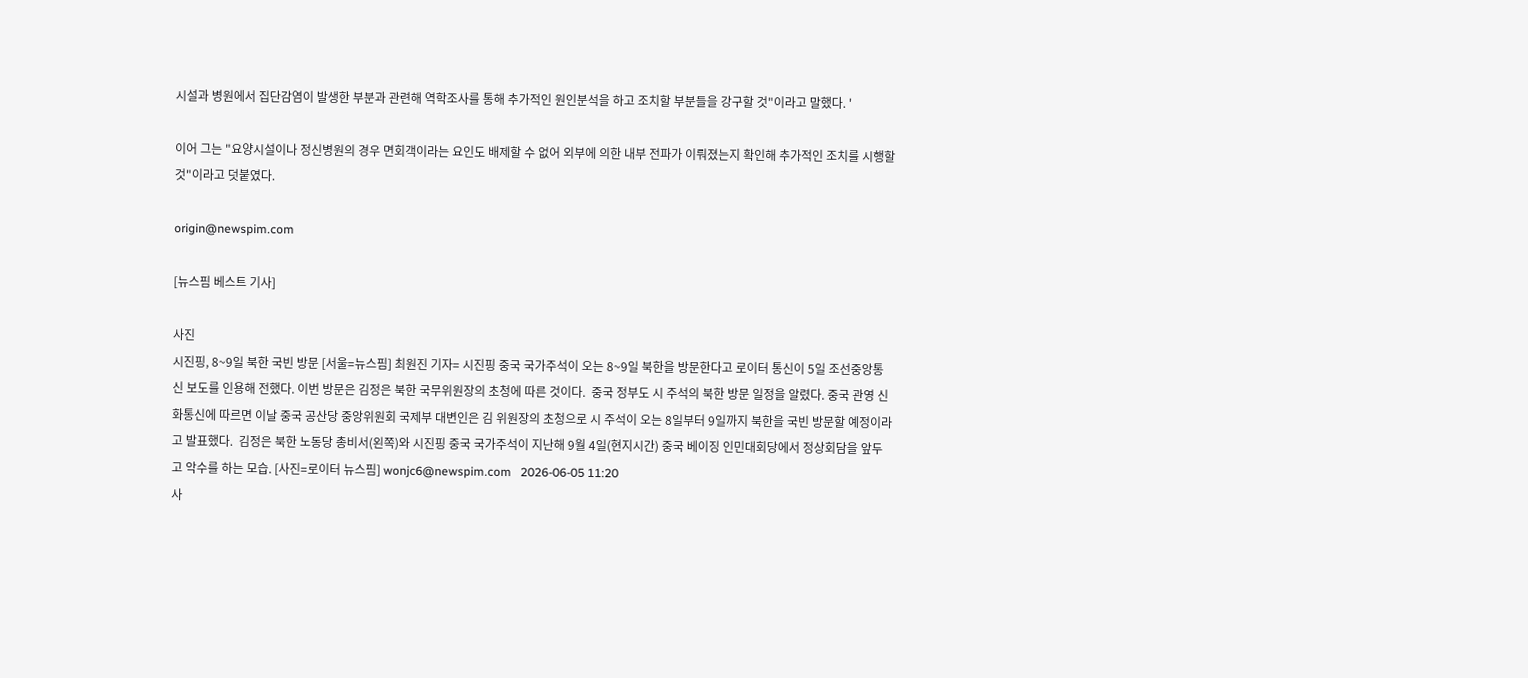시설과 병원에서 집단감염이 발생한 부분과 관련해 역학조사를 통해 추가적인 원인분석을 하고 조치할 부분들을 강구할 것"이라고 말했다. '

이어 그는 "요양시설이나 정신병원의 경우 면회객이라는 요인도 배제할 수 없어 외부에 의한 내부 전파가 이뤄졌는지 확인해 추가적인 조치를 시행할 것"이라고 덧붙였다.

origin@newspim.com

[뉴스핌 베스트 기사]

사진
시진핑, 8~9일 북한 국빈 방문 [서울=뉴스핌] 최원진 기자= 시진핑 중국 국가주석이 오는 8~9일 북한을 방문한다고 로이터 통신이 5일 조선중앙통신 보도를 인용해 전했다. 이번 방문은 김정은 북한 국무위원장의 초청에 따른 것이다.  중국 정부도 시 주석의 북한 방문 일정을 알렸다. 중국 관영 신화통신에 따르면 이날 중국 공산당 중앙위원회 국제부 대변인은 김 위원장의 초청으로 시 주석이 오는 8일부터 9일까지 북한을 국빈 방문할 예정이라고 발표했다.  김정은 북한 노동당 총비서(왼쪽)와 시진핑 중국 국가주석이 지난해 9월 4일(현지시간) 중국 베이징 인민대회당에서 정상회담을 앞두고 악수를 하는 모습. [사진=로이터 뉴스핌] wonjc6@newspim.com   2026-06-05 11:20
사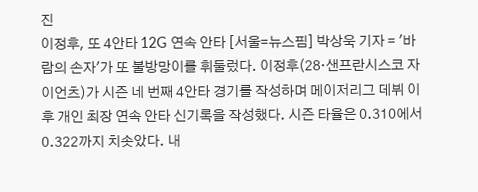진
이정후, 또 4안타 12G 연속 안타 [서울=뉴스핌] 박상욱 기자 = '바람의 손자'가 또 불방망이를 휘둘렀다. 이정후(28·샌프란시스코 자이언츠)가 시즌 네 번째 4안타 경기를 작성하며 메이저리그 데뷔 이후 개인 최장 연속 안타 신기록을 작성했다. 시즌 타율은 0.310에서 0.322까지 치솟았다. 내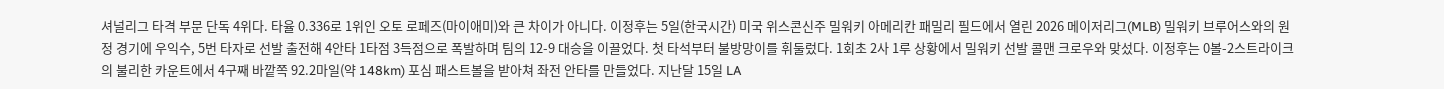셔널리그 타격 부문 단독 4위다. 타율 0.336로 1위인 오토 로페즈(마이애미)와 큰 차이가 아니다. 이정후는 5일(한국시간) 미국 위스콘신주 밀워키 아메리칸 패밀리 필드에서 열린 2026 메이저리그(MLB) 밀워키 브루어스와의 원정 경기에 우익수, 5번 타자로 선발 출전해 4안타 1타점 3득점으로 폭발하며 팀의 12-9 대승을 이끌었다. 첫 타석부터 불방망이를 휘둘렀다. 1회초 2사 1루 상황에서 밀워키 선발 콜맨 크로우와 맞섰다. 이정후는 0볼-2스트라이크의 불리한 카운트에서 4구째 바깥쪽 92.2마일(약 148km) 포심 패스트볼을 받아쳐 좌전 안타를 만들었다. 지난달 15일 LA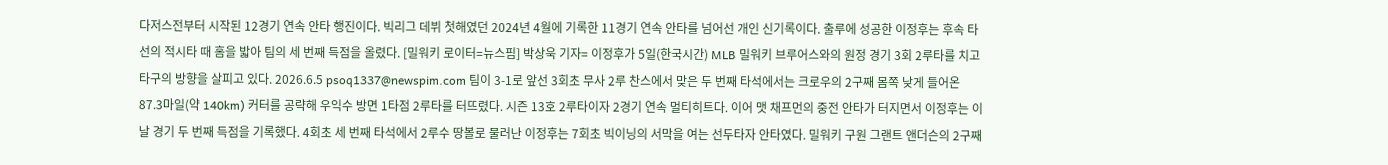다저스전부터 시작된 12경기 연속 안타 행진이다. 빅리그 데뷔 첫해였던 2024년 4월에 기록한 11경기 연속 안타를 넘어선 개인 신기록이다. 출루에 성공한 이정후는 후속 타선의 적시타 때 홈을 밟아 팀의 세 번째 득점을 올렸다. [밀워키 로이터=뉴스핌] 박상욱 기자= 이정후가 5일(한국시간) MLB 밀워키 브루어스와의 원정 경기 3회 2루타를 치고 타구의 방향을 살피고 있다. 2026.6.5 psoq1337@newspim.com 팀이 3-1로 앞선 3회초 무사 2루 찬스에서 맞은 두 번째 타석에서는 크로우의 2구째 몸쪽 낮게 들어온 87.3마일(약 140km) 커터를 공략해 우익수 방면 1타점 2루타를 터뜨렸다. 시즌 13호 2루타이자 2경기 연속 멀티히트다. 이어 맷 채프먼의 중전 안타가 터지면서 이정후는 이날 경기 두 번째 득점을 기록했다. 4회초 세 번째 타석에서 2루수 땅볼로 물러난 이정후는 7회초 빅이닝의 서막을 여는 선두타자 안타였다. 밀워키 구원 그랜트 앤더슨의 2구째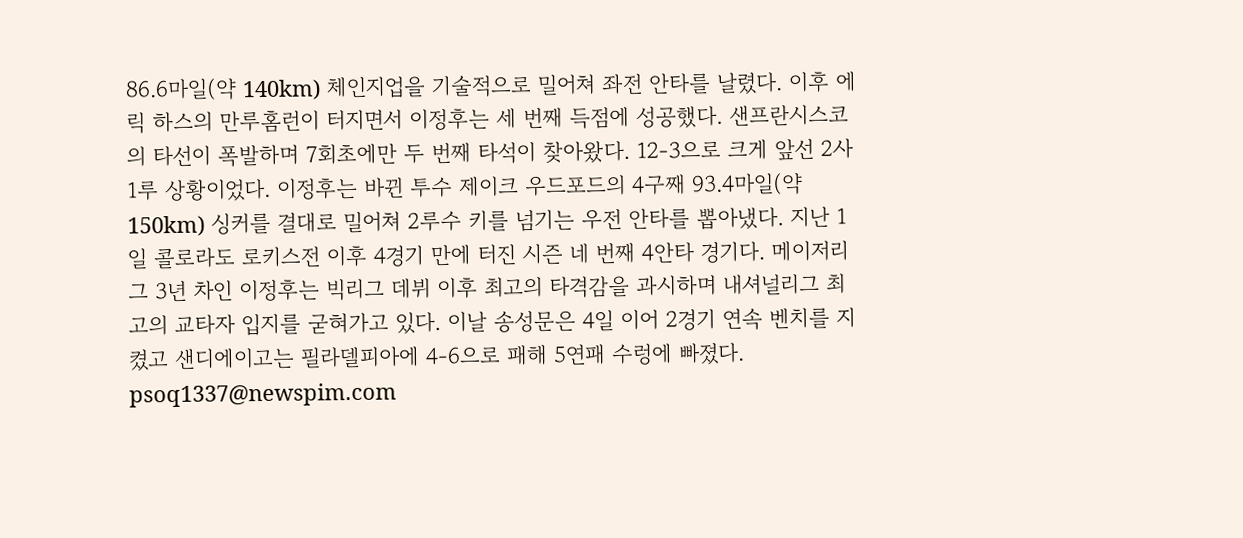86.6마일(약 140km) 체인지업을 기술적으로 밀어쳐 좌전 안타를 날렸다. 이후 에릭 하스의 만루홈런이 터지면서 이정후는 세 번째 득점에 성공했다. 샌프란시스코의 타선이 폭발하며 7회초에만 두 번째 타석이 찾아왔다. 12-3으로 크게 앞선 2사 1루 상황이었다. 이정후는 바뀐 투수 제이크 우드포드의 4구째 93.4마일(약 150km) 싱커를 결대로 밀어쳐 2루수 키를 넘기는 우전 안타를 뽑아냈다. 지난 1일 콜로라도 로키스전 이후 4경기 만에 터진 시즌 네 번째 4안타 경기다. 메이저리그 3년 차인 이정후는 빅리그 데뷔 이후 최고의 타격감을 과시하며 내셔널리그 최고의 교타자 입지를 굳혀가고 있다. 이날 송성문은 4일 이어 2경기 연속 벤치를 지켰고 샌디에이고는 필라델피아에 4-6으로 패해 5연패 수렁에 빠졌다. psoq1337@newspim.com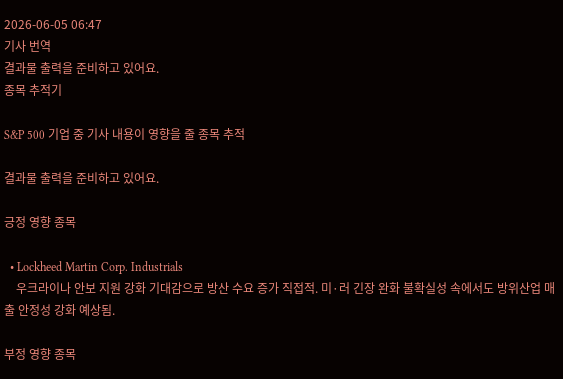2026-06-05 06:47
기사 번역
결과물 출력을 준비하고 있어요.
종목 추적기

S&P 500 기업 중 기사 내용이 영향을 줄 종목 추적

결과물 출력을 준비하고 있어요.

긍정 영향 종목

  • Lockheed Martin Corp. Industrials
    우크라이나 안보 지원 강화 기대감으로 방산 수요 증가 직접적. 미·러 긴장 완화 불확실성 속에서도 방위산업 매출 안정성 강화 예상됨.

부정 영향 종목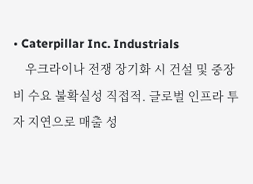• Caterpillar Inc. Industrials
    우크라이나 전쟁 장기화 시 건설 및 중장비 수요 불확실성 직접적. 글로벌 인프라 투자 지연으로 매출 성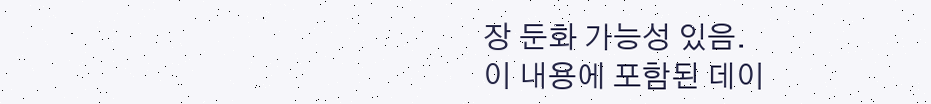장 둔화 가능성 있음.
이 내용에 포함된 데이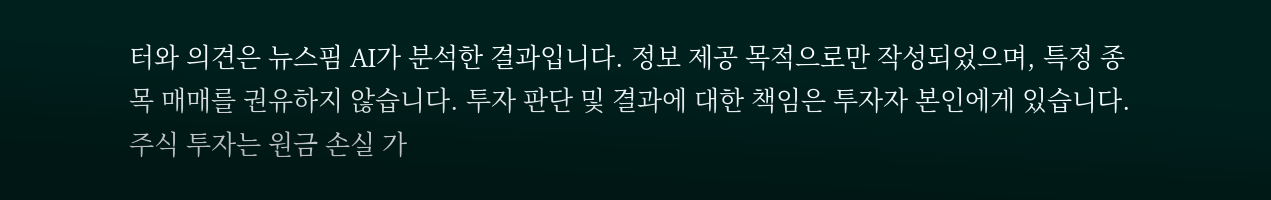터와 의견은 뉴스핌 AI가 분석한 결과입니다. 정보 제공 목적으로만 작성되었으며, 특정 종목 매매를 권유하지 않습니다. 투자 판단 및 결과에 대한 책임은 투자자 본인에게 있습니다. 주식 투자는 원금 손실 가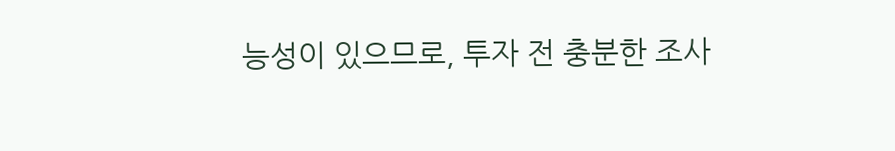능성이 있으므로, 투자 전 충분한 조사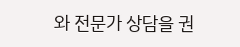와 전문가 상담을 권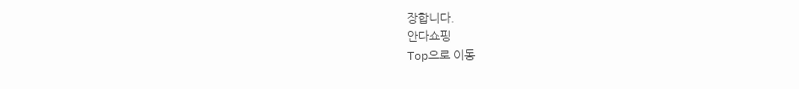장합니다.
안다쇼핑
Top으로 이동